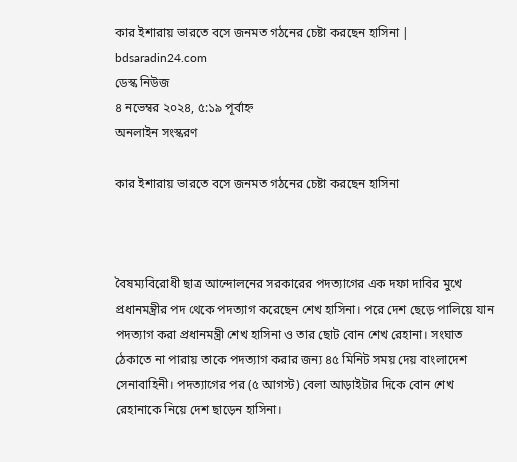কার ইশারায় ভারতে বসে জনমত গঠনের চেষ্টা করছেন হাসিনা | bdsaradin24.com
ডেস্ক নিউজ
৪ নভেম্বর ২০২৪, ৫:১৯ পূর্বাহ্ন
অনলাইন সংস্করণ

কার ইশারায় ভারতে বসে জনমত গঠনের চেষ্টা করছেন হাসিনা



বৈষম্যবিরোধী ছাত্র আন্দোলনের সরকারের পদত্যাগের এক দফা দাবির মুখে প্রধানমন্ত্রীর পদ থেকে পদত্যাগ করেছেন শেখ হাসিনা। পরে দেশ ছেড়ে পালিয়ে যান পদত্যাগ করা প্রধানমন্ত্রী শেখ হাসিনা ও তার ছোট বোন শেখ রেহানা। সংঘাত ঠেকাতে না পারায় তাকে পদত্যাগ করার জন্য ৪৫ মিনিট সময় দেয় বাংলাদেশ সেনাবাহিনী। পদত্যাগের পর (৫ আগস্ট) বেলা আড়াইটার দিকে বোন শেখ রেহানাকে নিয়ে দেশ ছাড়েন হাসিনা।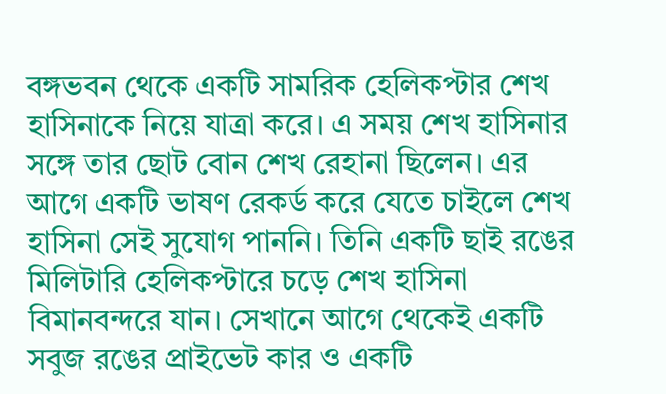বঙ্গভবন থেকে একটি সামরিক হেলিকপ্টার শেখ হাসিনাকে নিয়ে যাত্রা করে। এ সময় শেখ হাসিনার সঙ্গে তার ছোট বোন শেখ রেহানা ছিলেন। এর আগে একটি ভাষণ রেকর্ড করে যেতে চাইলে শেখ হাসিনা সেই সুযোগ পাননি। তিনি একটি ছাই রঙের মিলিটারি হেলিকপ্টারে চড়ে শেখ হাসিনা বিমানবন্দরে যান। সেখানে আগে থেকেই একটি সবুজ রঙের প্রাইভেট কার ও একটি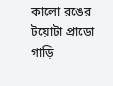কালো রঙের টয়োটা প্রাডো গাড়ি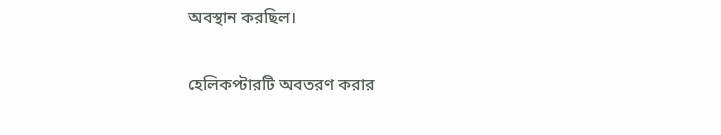অবস্থান করছিল।

হেলিকপ্টারটি অবতরণ করার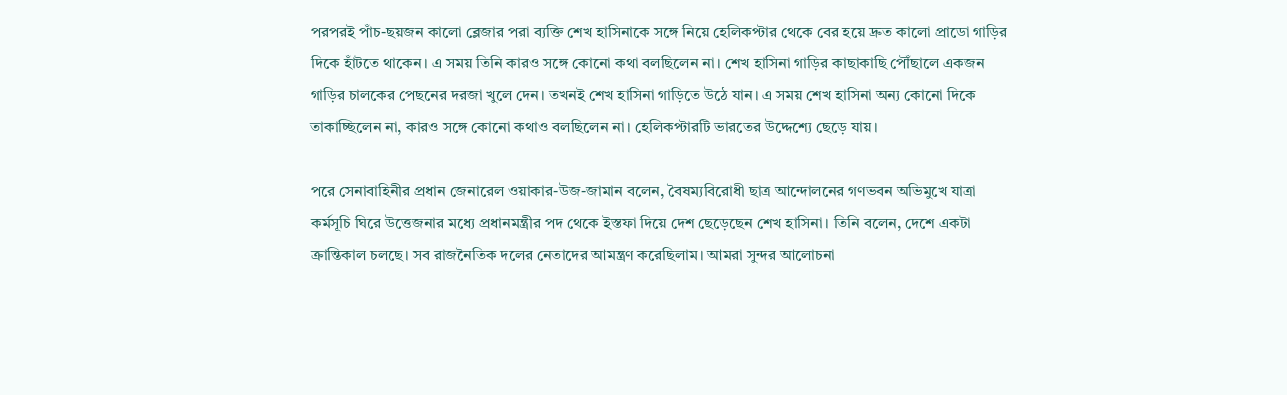পরপরই পাঁচ-ছয়জন কালো ব্লেজার পরা ব্যক্তি শেখ হাসিনাকে সঙ্গে নিয়ে হেলিকপ্টার থেকে বের হয়ে দ্রুত কালো প্রাডো গাড়ির দিকে হাঁটতে থাকেন। এ সময় তিনি কারও সঙ্গে কোনো কথা বলছিলেন না। শেখ হাসিনা গাড়ির কাছাকাছি পৌঁছালে একজন গাড়ির চালকের পেছনের দরজা খুলে দেন। তখনই শেখ হাসিনা গাড়িতে উঠে যান। এ সময় শেখ হাসিনা অন্য কোনো দিকে তাকাচ্ছিলেন না, কারও সঙ্গে কোনো কথাও বলছিলেন না। হেলিকপ্টারটি ভারতের উদ্দেশ্যে ছেড়ে যায়।

পরে সেনাবাহিনীর প্রধান জেনারেল ওয়াকার-উজ-জামান বলেন, বৈষম্যবিরোধী ছাত্র আন্দোলনের গণভবন অভিমুখে যাত্রা কর্মসূচি ঘিরে উত্তেজনার মধ্যে প্রধানমন্ত্রীর পদ থেকে ইস্তফা দিয়ে দেশ ছেড়েছেন শেখ হাসিনা। তিনি বলেন, দেশে একটা ক্রান্তিকাল চলছে। সব রাজনৈতিক দলের নেতাদের আমন্ত্রণ করেছিলাম। আমরা সুন্দর আলোচনা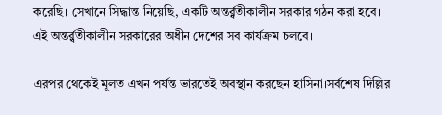করেছি। সেখানে সিদ্ধান্ত নিয়েছি, একটি অন্তর্র্বতীকালীন সরকার গঠন করা হবে। এই অন্তর্র্বতীকালীন সরকারের অধীন দেশের সব কার্যক্রম চলবে।

এরপর থেকেই মূলত এখন পর্যন্ত ভারতেই অবস্থান করছেন হাসিনা।সর্বশেষ দিল্লির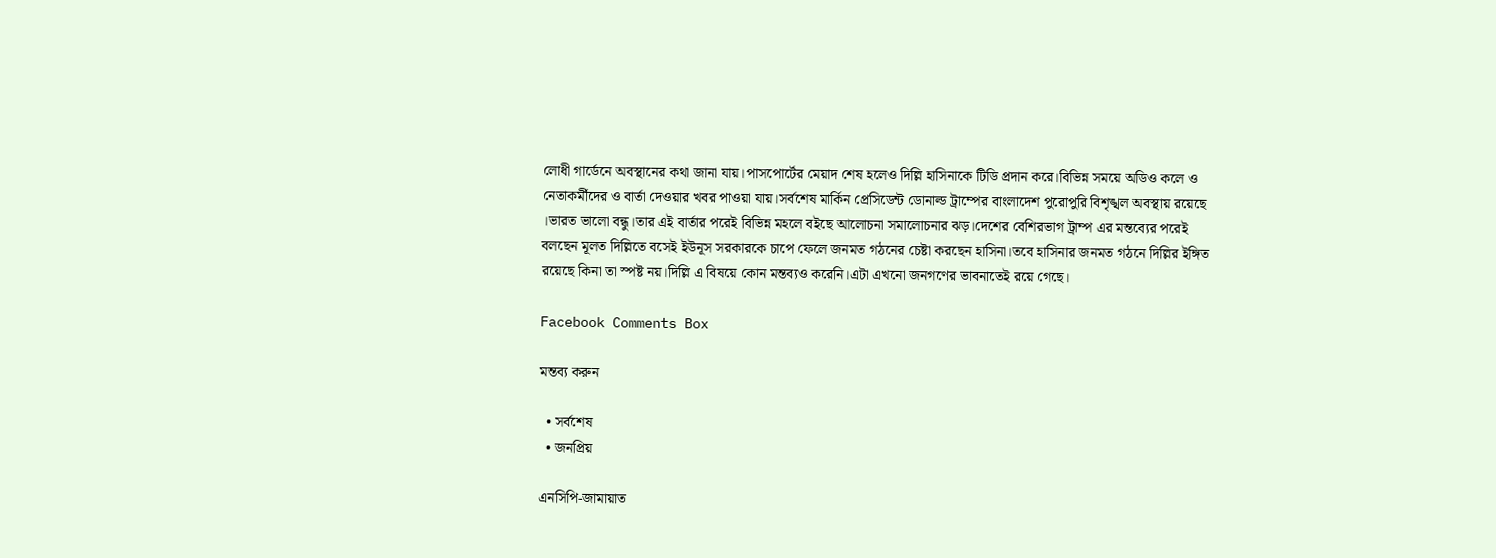লোধী গার্ডেনে অবস্থানের কথা জানা যায়।পাসপোর্টের মেয়াদ শেষ হলেও দিল্লি হাসিনাকে টিডি প্রদান করে।বিভিন্ন সময়ে অডিও কলে ও নেতাকর্মীদের ও বার্তা দেওয়ার খবর পাওয়া যায়।সর্বশেষ মার্কিন প্রেসিডেন্ট ডোনাল্ড ট্রাম্পের বাংলাদেশ পুরোপুরি বিশৃঙ্খল অবস্থায় রয়েছে ।ভারত ভালো বন্ধু।তার এই বার্তার পরেই বিভিন্ন মহলে বইছে আলোচনা সমালোচনার ঝড়।দেশের বেশিরভাগ ট্রাম্প এর মন্তব্যের পরেই বলছেন মূলত দিল্লিতে বসেই ইউনূস সরকারকে চাপে ফেলে জনমত গঠনের চেষ্টা করছেন হাসিনা।তবে হাসিনার জনমত গঠনে দিল্লির ইঙ্গিত রয়েছে কিনা তা স্পষ্ট নয়।দিল্লি এ বিষয়ে কোন মন্তব্যও করেনি।এটা এখনো জনগণের ভাবনাতেই রয়ে গেছে।

Facebook Comments Box

মন্তব্য করুন

  • সর্বশেষ
  • জনপ্রিয়

এনসিপি-জামায়াত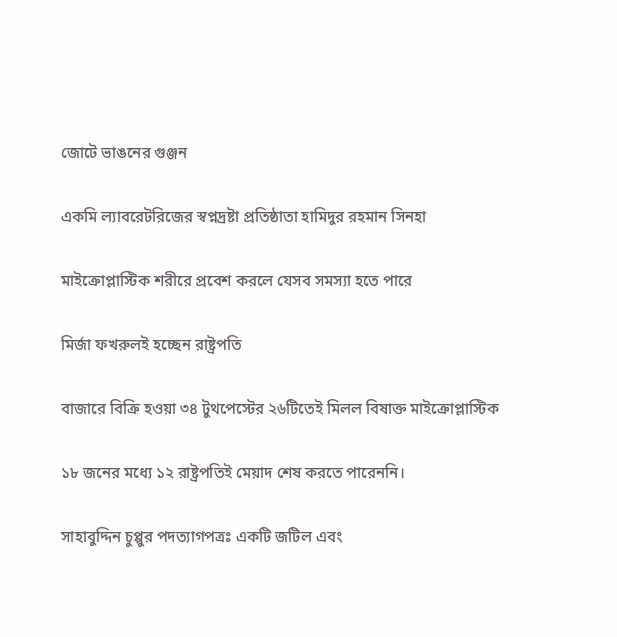জোটে ভাঙনের গুঞ্জন

একমি ল্যাবরেটরিজের স্বপ্নদ্রষ্টা প্রতিষ্ঠাতা হামিদুর রহমান সিনহা

মাইক্রোপ্লাস্টিক শরীরে প্রবেশ করলে যেসব সমস্যা হতে পারে

মির্জা ফখরুলই হচ্ছেন রাষ্ট্রপতি

বাজারে বিক্রি হওয়া ৩৪ টুথপেস্টের ২৬টিতেই মিলল বিষাক্ত মাইক্রোপ্লাস্টিক

১৮ জনের মধ্যে ১২ রাষ্ট্রপতিই মেয়াদ শেষ করতে পারেননি।

সাহাবুদ্দিন চুপ্পুর পদত্যাগপত্রঃ একটি জটিল এবং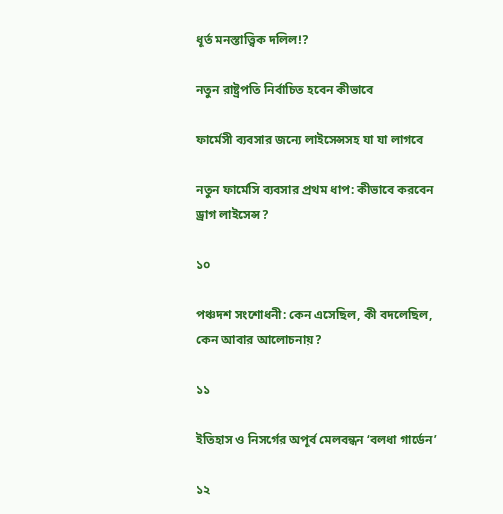ধূর্ত মনস্তাত্ত্বিক দলিল!?

নতুন রাষ্ট্রপতি নির্বাচিত হবেন কীভাবে

ফার্মেসী ব্যবসার জন্যে লাইসেন্সসহ যা যা লাগবে

নতুন ফার্মেসি ব্যবসার প্রথম ধাপ: কীভাবে করবেন ড্রাগ লাইসেন্স?

১০

পঞ্চদশ সংশোধনী: কেন এসেছিল, কী বদলেছিল, কেন আবার আলোচনায়?

১১

ইতিহাস ও নিসর্গের অপূর্ব মেলবন্ধন ‘বলধা গার্ডেন’

১২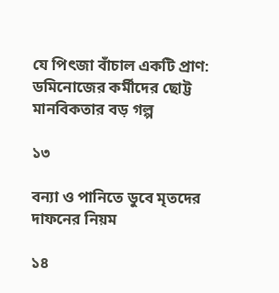যে পিৎজা বাঁচাল একটি প্রাণ: ডমিনোজের কর্মীদের ছোট্ট মানবিকতার বড় গল্প

১৩

বন্যা ও পানিতে ডুবে মৃতদের দাফনের নিয়ম

১৪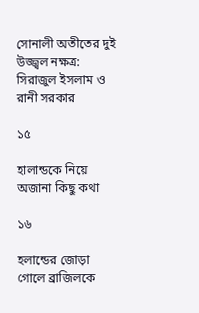সোনালী অতীতের দুই উজ্জ্বল নক্ষত্র: সিরাজুল ইসলাম ও রানী সরকার

১৫

হালান্ডকে নিয়ে অজানা কিছু কথা

১৬

হলান্ডের জোড়া গোলে ব্রাজিলকে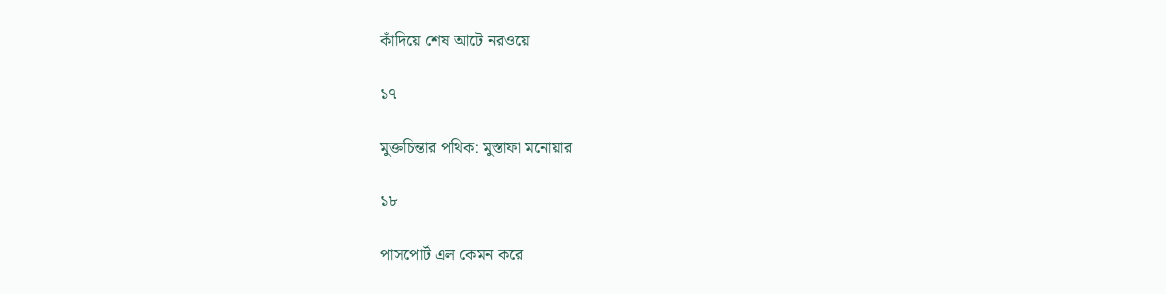কাঁদিয়ে শেষ আটে নরওয়ে

১৭

মুক্তচিন্তার পথিক: মুস্তাফা মনোয়ার

১৮

পাসপোর্ট এল কেমন করে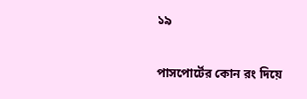১৯

পাসপোর্টের কোন রং দিয়ে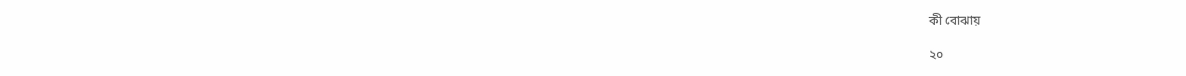কী বোঝায়

২০